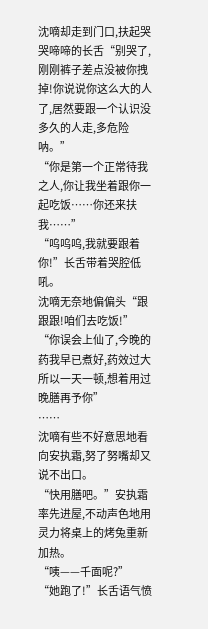沈嘀却走到门口,扶起哭哭啼啼的长舌“别哭了,刚刚裤子差点没被你拽掉!你说说你这么大的人了,居然要跟一个认识没多久的人走,多危险呐。”
“你是第一个正常待我之人,你让我坐着跟你一起吃饭……你还来扶我……”
“呜呜呜,我就要跟着你!”长舌带着哭腔低吼。
沈嘀无奈地偏偏头“跟跟跟!咱们去吃饭!”
“你误会上仙了,今晚的药我早已煮好,药效过大所以一天一顿,想着用过晚膳再予你”
……
沈嘀有些不好意思地看向安执霜,努了努嘴却又说不出口。
“快用膳吧。”安执霜率先进屋,不动声色地用灵力将桌上的烤兔重新加热。
“咦——千面呢?”
“她跑了!”长舌语气愤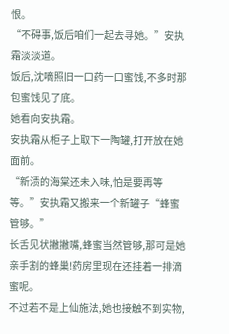恨。
“不碍事,饭后咱们一起去寻她。”安执霜淡淡道。
饭后,沈嘀照旧一口药一口蜜饯,不多时那包蜜饯见了底。
她看向安执霜。
安执霜从柜子上取下一陶罐,打开放在她面前。
“新渍的海棠还未入味,怕是要再等等。”安执霜又搬来一个新罐子“蜂蜜管够。”
长舌见状撇撇嘴,蜂蜜当然管够,那可是她亲手割的蜂巢!药房里现在还挂着一排滴蜜呢。
不过若不是上仙施法,她也接触不到实物,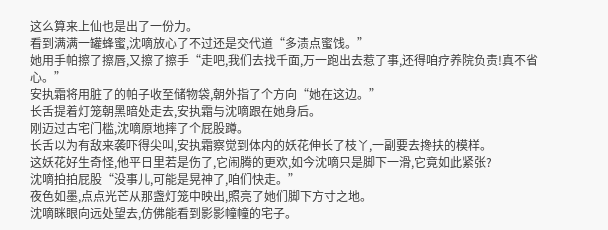这么算来上仙也是出了一份力。
看到满满一罐蜂蜜,沈嘀放心了不过还是交代道“多渍点蜜饯。”
她用手帕擦了擦唇,又擦了擦手“走吧,我们去找千面,万一跑出去惹了事,还得咱疗养院负责!真不省心。”
安执霜将用脏了的帕子收至储物袋,朝外指了个方向“她在这边。”
长舌提着灯笼朝黑暗处走去,安执霜与沈嘀跟在她身后。
刚迈过古宅门槛,沈嘀原地摔了个屁股蹲。
长舌以为有敌来袭吓得尖叫,安执霜察觉到体内的妖花伸长了枝丫,一副要去搀扶的模样。
这妖花好生奇怪,他平日里若是伤了,它闹腾的更欢,如今沈嘀只是脚下一滑,它竟如此紧张?
沈嘀拍拍屁股“没事儿,可能是晃神了,咱们快走。”
夜色如墨,点点光芒从那盏灯笼中映出,照亮了她们脚下方寸之地。
沈嘀眯眼向远处望去,仿佛能看到影影幢幢的宅子。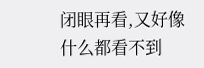闭眼再看,又好像什么都看不到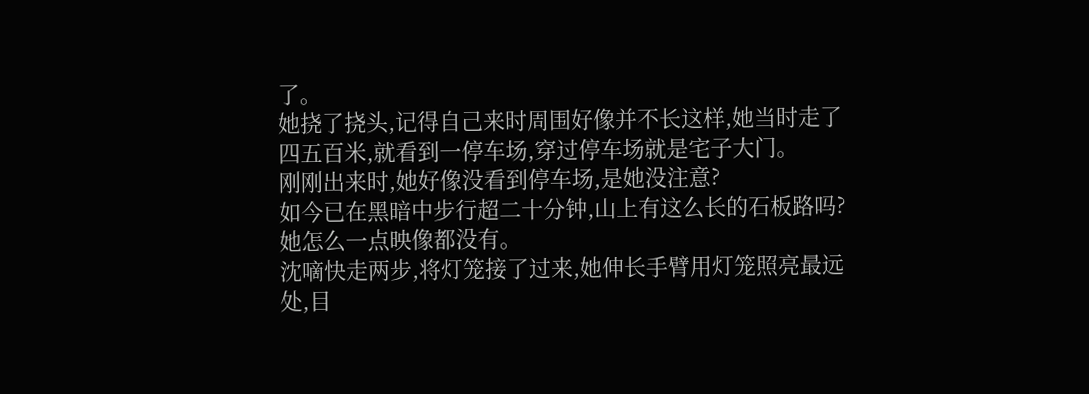了。
她挠了挠头,记得自己来时周围好像并不长这样,她当时走了四五百米,就看到一停车场,穿过停车场就是宅子大门。
刚刚出来时,她好像没看到停车场,是她没注意?
如今已在黑暗中步行超二十分钟,山上有这么长的石板路吗?她怎么一点映像都没有。
沈嘀快走两步,将灯笼接了过来,她伸长手臂用灯笼照亮最远处,目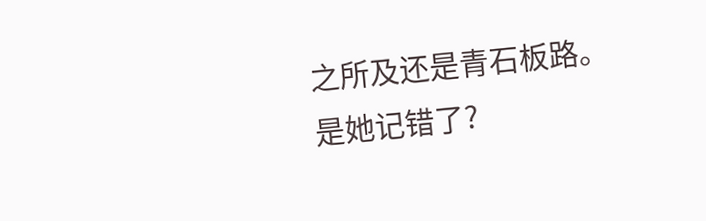之所及还是青石板路。
是她记错了?